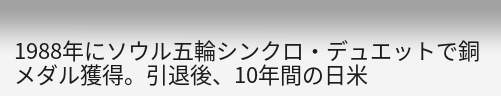1988年にソウル五輪シンクロ・デュエットで銅メダル獲得。引退後、10年間の日米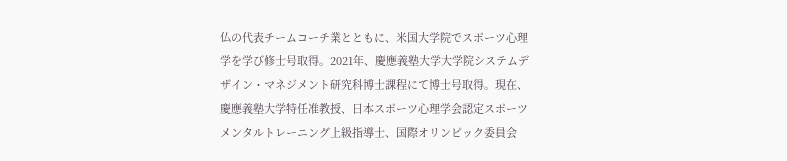仏の代表チームコーチ業とともに、米国大学院でスポーツ心理学を学び修士号取得。2021年、慶應義塾大学大学院システムデザイン・マネジメント研究科博士課程にて博士号取得。現在、慶應義塾大学特任准教授、日本スポーツ心理学会認定スポーツメンタルトレーニング上級指導士、国際オリンピック委員会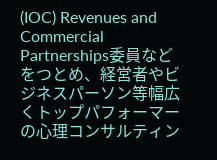(IOC) Revenues and Commercial Partnerships委員などをつとめ、経営者やビジネスパーソン等幅広くトップパフォーマーの心理コンサルティン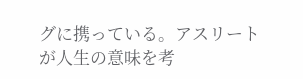グに携っている。アスリートが人生の意味を考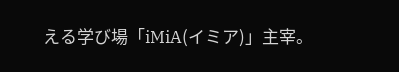える学び場「iMiA(イミア)」主宰。